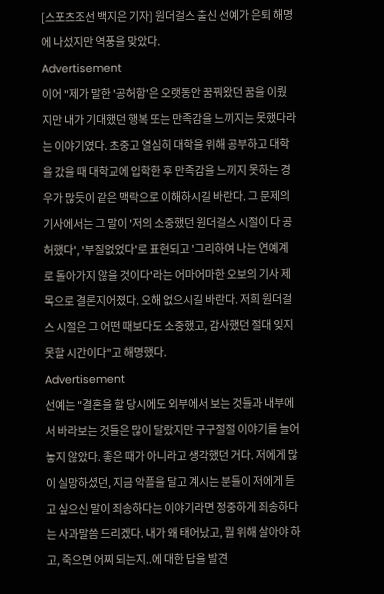[스포츠조선 백지은 기자] 원더걸스 출신 선예가 은퇴 해명에 나섰지만 역풍을 맞았다.
Advertisement
이어 "제가 말한 '공허함'은 오랫동안 꿈꿔왔던 꿈을 이뤘지만 내가 기대했던 행복 또는 만족감을 느끼지는 못했다라는 이야기였다. 초중고 열심히 대학을 위해 공부하고 대학을 갔을 때 대학교에 입학한 후 만족감을 느끼지 못하는 경우가 많듯이 같은 맥락으로 이해하시길 바란다. 그 문제의 기사에서는 그 말이 '저의 소중했던 원더걸스 시절이 다 공허했다', '부질없었다'로 표현되고 '그리하여 나는 연예계로 돌아가지 않을 것이다'라는 어마어마한 오보의 기사 제목으로 결론지어졌다. 오해 없으시길 바란다. 저희 원더걸스 시절은 그 어떤 때보다도 소중했고, 감사했던 절대 잊지 못할 시간이다"고 해명했다.
Advertisement
선예는 "결혼을 할 당시에도 외부에서 보는 것들과 내부에서 바라보는 것들은 많이 달랐지만 구구절절 이야기를 늘어놓지 않았다. 좋은 때가 아니라고 생각했던 거다. 저에게 많이 실망하셨던, 지금 악플을 달고 계시는 분들이 저에게 듣고 싶으신 말이 죄송하다는 이야기라면 정중하게 죄송하다는 사과말씀 드리겠다. 내가 왜 태어났고, 뭘 위해 살아야 하고, 죽으면 어찌 되는지..에 대한 답을 발견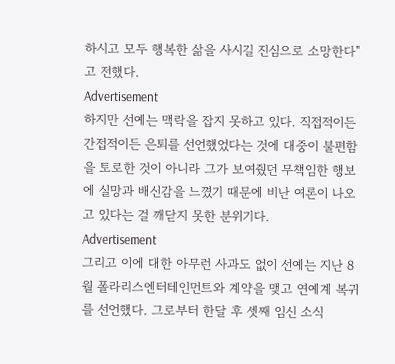하시고 모두 행복한 삶을 사시길 진심으로 소망한다"고 전했다.
Advertisement
하지만 선예는 맥락을 잡지 못하고 있다. 직접적이든 간접적이든 은퇴를 선언했었다는 것에 대중이 불편함을 토로한 것이 아니라 그가 보여줬던 무책임한 행보에 실망과 배신감을 느꼈기 때문에 비난 여론이 나오고 있다는 걸 깨닫지 못한 분위기다.
Advertisement
그리고 이에 대한 아무런 사과도 없이 선예는 지난 8월 폴라리스엔터테인먼트와 계약을 맺고 연예계 복귀를 선언했다. 그로부터 한달 후 셋째 임신 소식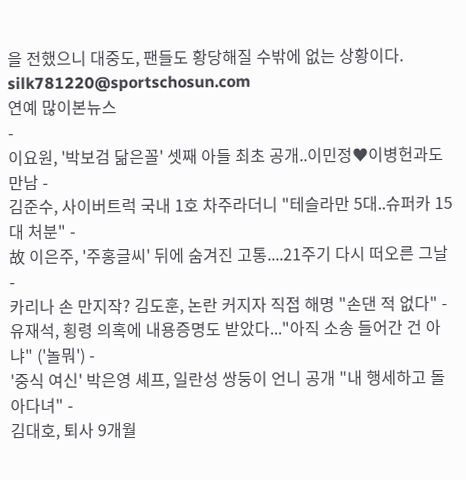을 전했으니 대중도, 팬들도 황당해질 수밖에 없는 상황이다.
silk781220@sportschosun.com
연예 많이본뉴스
-
이요원, '박보검 닮은꼴' 셋째 아들 최초 공개..이민정♥이병헌과도 만남 -
김준수, 사이버트럭 국내 1호 차주라더니 "테슬라만 5대..슈퍼카 15대 처분" -
故 이은주, '주홍글씨' 뒤에 숨겨진 고통....21주기 다시 떠오른 그날 -
카리나 손 만지작? 김도훈, 논란 커지자 직접 해명 "손댄 적 없다" -
유재석, 횡령 의혹에 내용증명도 받았다..."아직 소송 들어간 건 아냐" ('놀뭐') -
'중식 여신' 박은영 셰프, 일란성 쌍둥이 언니 공개 "내 행세하고 돌아다녀" -
김대호, 퇴사 9개월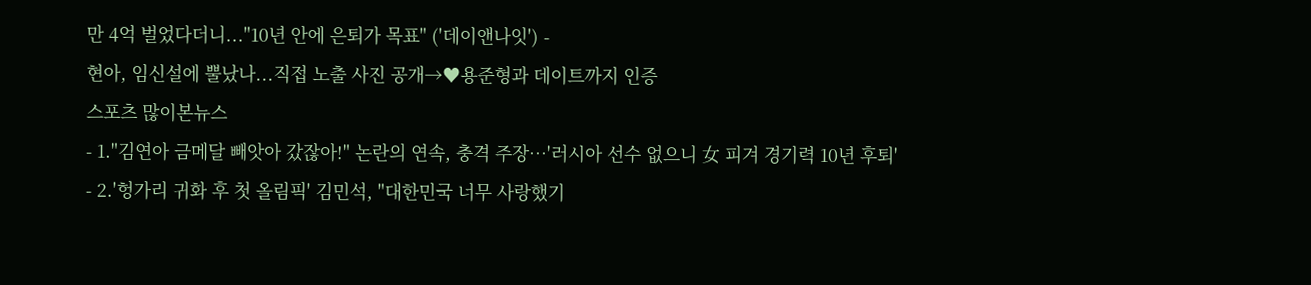만 4억 벌었다더니..."10년 안에 은퇴가 목표" ('데이앤나잇') -
현아, 임신설에 뿔났나...직접 노출 사진 공개→♥용준형과 데이트까지 인증
스포츠 많이본뉴스
- 1."김연아 금메달 빼앗아 갔잖아!" 논란의 연속, 충격 주장…'러시아 선수 없으니 女 피겨 경기력 10년 후퇴'
- 2.'헝가리 귀화 후 첫 올림픽' 김민석, "대한민국 너무 사랑했기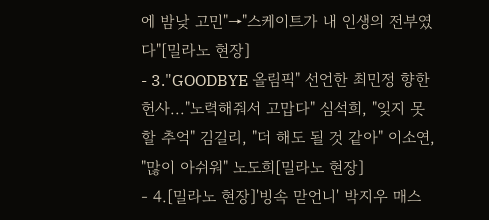에 밤낮 고민"→"스케이트가 내 인생의 전부였다"[밀라노 현장]
- 3."GOODBYE 올림픽" 선언한 최민정 향한 헌사..."노력해줘서 고맙다" 심석희, "잊지 못할 추억" 김길리, "더 해도 될 것 같아" 이소연, "많이 아쉬워" 노도희[밀라노 현장]
- 4.[밀라노 현장]'빙속 맏언니' 박지우 매스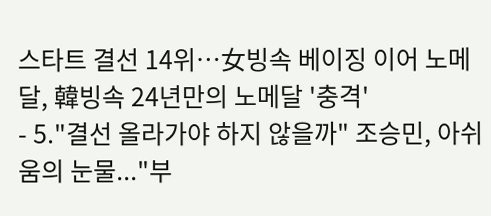스타트 결선 14위…女빙속 베이징 이어 노메달, 韓빙속 24년만의 노메달 '충격'
- 5."결선 올라가야 하지 않을까" 조승민, 아쉬움의 눈물..."부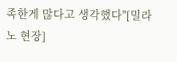족한게 많다고 생각했다"[밀라노 현장]